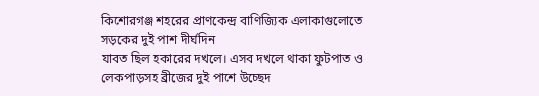কিশোরগঞ্জ শহরের প্রাণকেন্দ্র বাণিজ্যিক এলাকাগুলোতে সড়কের দুই পাশ দীর্ঘদিন
যাবত ছিল হকারের দখলে। এসব দখলে থাকা ফুটপাত ও লেকপাড়সহ ব্রীজের দুই পাশে উচ্ছেদ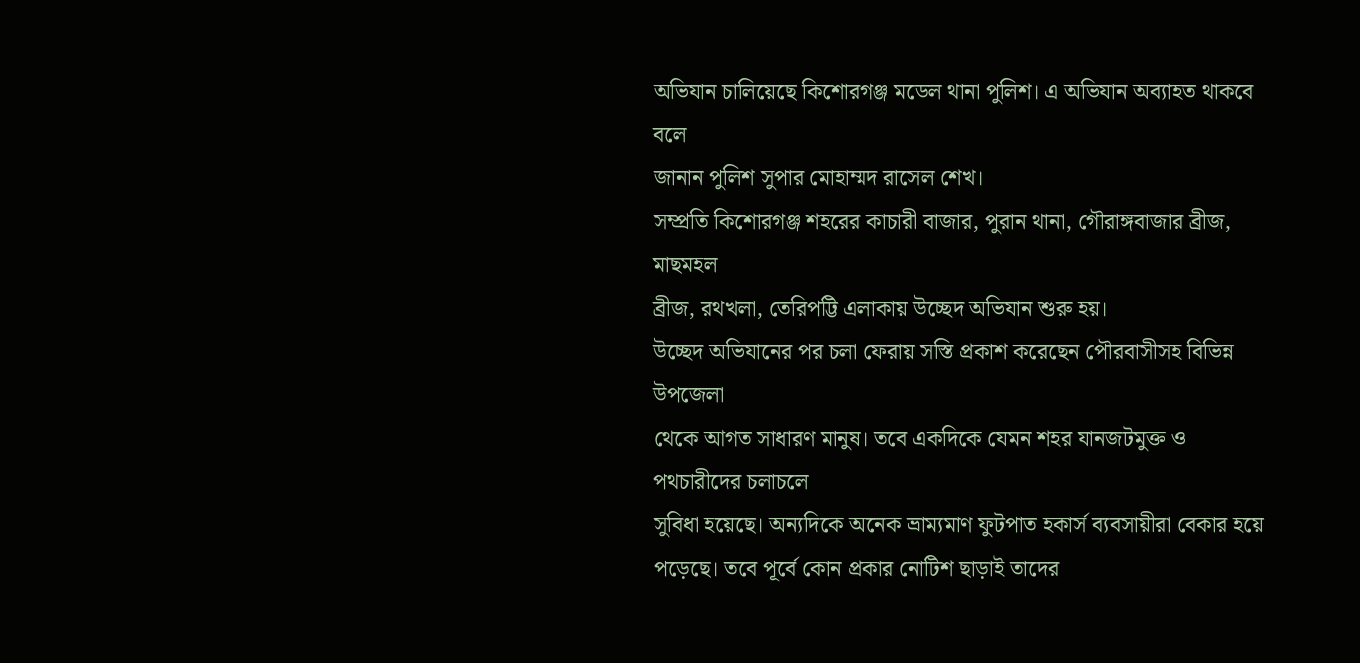অভিযান চালিয়েছে কিশোরগঞ্জ মডেল থানা পুলিশ। এ অভিযান অব্যাহত থাকবে বলে
জানান পুলিশ সুপার মোহাম্মদ রাসেল শেখ।
সম্প্রতি কিশোরগঞ্জ শহরের কাচারী বাজার, পুরান থানা, গৌরাঙ্গবাজার ব্রীজ, মাছমহল
ব্রীজ, রথখলা, তেরিপট্টি এলাকায় উচ্ছেদ অভিযান শুরু হয়।
উচ্ছেদ অভিযানের পর চলা ফেরায় সস্তি প্রকাশ করেছেন পৌরবাসীসহ বিভিন্ন উপজেলা
থেকে আগত সাধারণ মানুষ। তবে একদিকে যেমন শহর যানজটমুক্ত ও পথচারীদের চলাচলে
সুবিধা হয়েছে। অন্যদিকে অনেক ভ্রাম্যমাণ ফুটপাত হকার্স ব্যবসায়ীরা বেকার হয়ে
পড়েছে। তবে পূর্বে কোন প্রকার নোটিশ ছাড়াই তাদের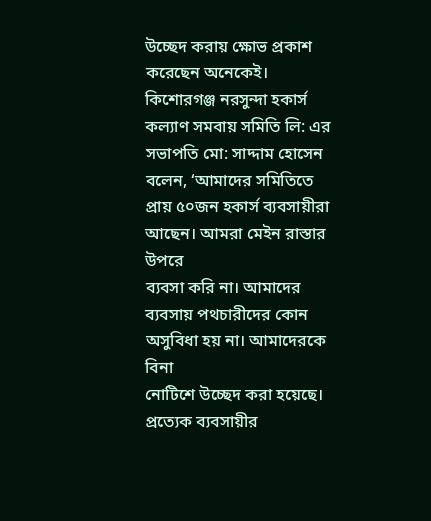উচ্ছেদ করায় ক্ষোভ প্রকাশ
করেছেন অনেকেই।
কিশোরগঞ্জ নরসুন্দা হকার্স কল্যাণ সমবায় সমিতি লি: এর সভাপতি মো: সাদ্দাম হোসেন
বলেন, ‘আমাদের সমিতিতে প্রায় ৫০জন হকার্স ব্যবসায়ীরা আছেন। আমরা মেইন রাস্তার উপরে
ব্যবসা করি না। আমাদের ব্যবসায় পথচারীদের কোন অসুবিধা হয় না। আমাদেরকে বিনা
নোটিশে উচ্ছেদ করা হয়েছে। প্রত্যেক ব্যবসায়ীর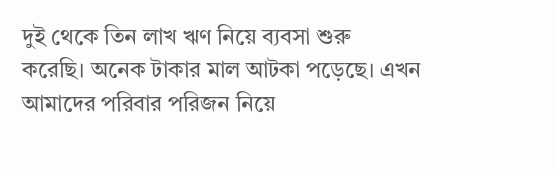দুই থেকে তিন লাখ ঋণ নিয়ে ব্যবসা শুরু
করেছি। অনেক টাকার মাল আটকা পড়েছে। এখন আমাদের পরিবার পরিজন নিয়ে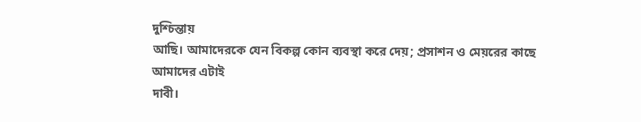দুশ্চিন্তায়
আছি। আমাদেরকে যেন বিকল্প কোন ব্যবস্থা করে দেয়; প্রসাশন ও মেয়রের কাছে আমাদের এটাই
দাবী।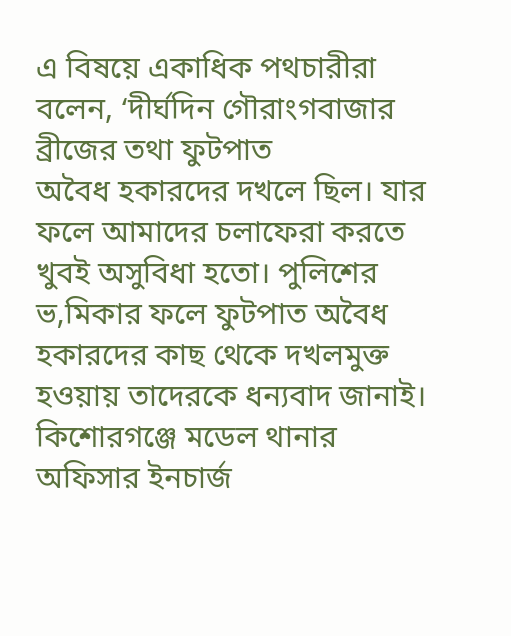এ বিষয়ে একাধিক পথচারীরা বলেন, ‘দীর্ঘদিন গৌরাংগবাজার ব্রীজের তথা ফুটপাত
অবৈধ হকারদের দখলে ছিল। যার ফলে আমাদের চলাফেরা করতে খুবই অসুবিধা হতো। পুলিশের
ভ‚মিকার ফলে ফুটপাত অবৈধ হকারদের কাছ থেকে দখলমুক্ত হওয়ায় তাদেরকে ধন্যবাদ জানাই।
কিশোরগঞ্জে মডেল থানার অফিসার ইনচার্জ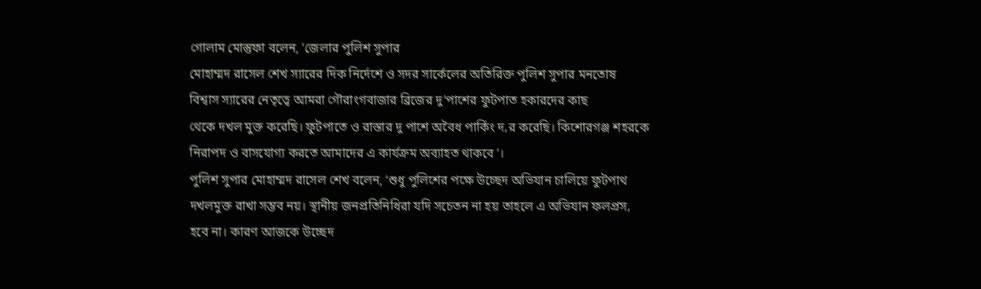গোলাম মোস্তুফা বলেন, ’জেলার পুলিশ সুপার
মোহাম্মদ রাসেল শেখ স্যারের দিক নির্দেশে ও সদর সার্কেলের অতিরিক্ত পুলিশ সুপার মনতোষ
বিশ্বাস স্যারের নেতৃত্বে আমরা গৌরাংগবাজার ব্রিজের দু’পাশের ফুটপাত হকারদের কাছ
থেকে দখল মুক্ত করেছি। ফুটপাতে ও রাস্তার দু পাশে অবৈধ পার্কিং দ‚র করেছি। কিশোরগঞ্জ শহরকে
নিরাপদ ও বাসযোগ্য করতে আমাদের এ কার্যক্রম অব্যাহত থাকবে’।
পুলিশ সুপার মোহাম্মদ রাসেল শেখ বলেন, ‘শুধু পুলিশের পক্ষে উচ্ছেদ অভিযান চালিয়ে ফুটপাথ
দখলমুক্ত রাখা সম্ভব নয়। স্থানীয় জনপ্রতিনিধিরা যদি সচেতন না হয় তাহলে এ অভিযান ফলপ্রস‚
হবে না। কারণ আজকে উচ্ছেদ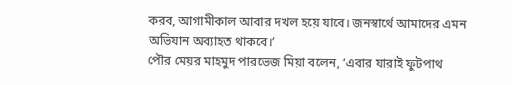করব, আগামীকাল আবার দখল হয়ে যাবে। জনস্বার্থে আমাদের এমন
অভিযান অব্যাহত থাকবে।’
পৌর মেয়র মাহমুদ পারভেজ মিয়া বলেন, ‘এবার যারাই ফুটপাথ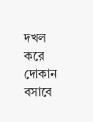দখল করে দোকান বসাবে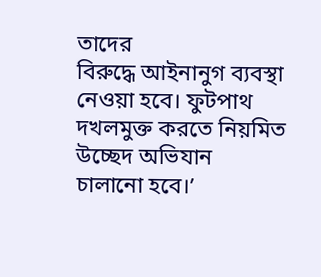তাদের
বিরুদ্ধে আইনানুগ ব্যবস্থা নেওয়া হবে। ফুটপাথ দখলমুক্ত করতে নিয়মিত উচ্ছেদ অভিযান
চালানো হবে।’